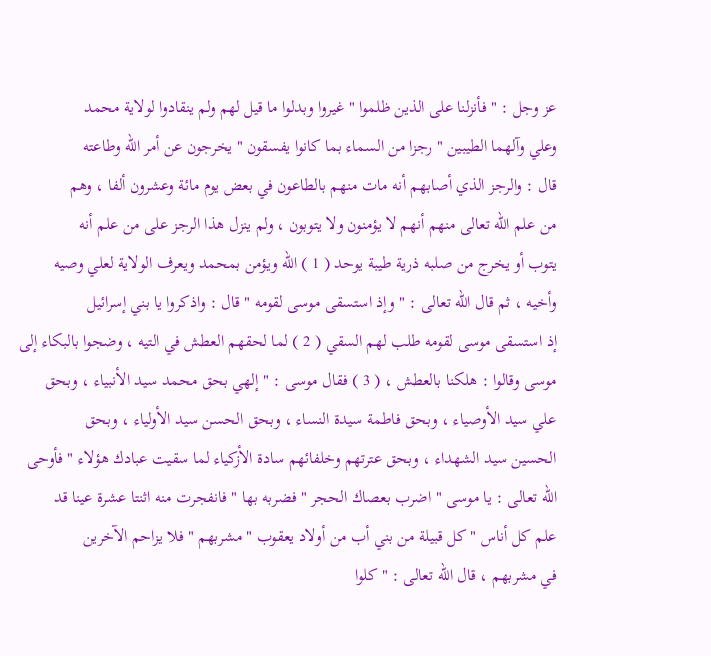عز وجل : " فأنزلنا على الذين ظلموا " غيروا وبدلوا ما قيل لهم ولم ينقادوا لولاية محمد
وعلي وآلهما الطيبين " رجزا من السماء بما كانوا يفسقون " يخرجون عن أمر الله وطاعته
قال : والرجز الذي أصابهم أنه مات منهم بالطاعون في بعض يوم مائة وعشرون ألفا ، وهم
من علم الله تعالى منهم أنهم لا يؤمنون ولا يتوبون ، ولم ينزل هذا الرجز على من علم أنه
يتوب أو يخرج من صلبه ذرية طيبة يوحد ( 1 ) الله ويؤمن بمحمد ويعرف الولاية لعلي وصيه
وأخيه ، ثم قال الله تعالى : " وإذ استسقى موسى لقومه " قال : واذكروا يا بني إسرائيل
إذ استسقى موسى لقومه طلب لهم السقي ( 2 ) لما لحقهم العطش في التيه ، وضجوا بالبكاء إلى
موسى وقالوا : هلكنا بالعطش ، ( 3 ) فقال موسى : " إلهي بحق محمد سيد الأنبياء ، وبحق
علي سيد الأوصياء ، وبحق فاطمة سيدة النساء ، وبحق الحسن سيد الأولياء ، وبحق
الحسين سيد الشهداء ، وبحق عترتهم وخلفائهم سادة الأزكياء لما سقيت عبادك هؤلاء " فأوحى
الله تعالى : يا موسى " اضرب بعصاك الحجر " فضربه بها " فانفجرت منه اثنتا عشرة عينا قد
علم كل أناس " كل قبيلة من بني أب من أولاد يعقوب " مشربهم " فلا يزاحم الآخرين
في مشربهم ، قال الله تعالى : " كلوا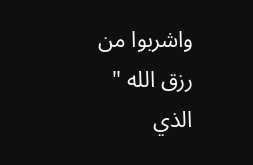واشربوا من رزق الله " الذي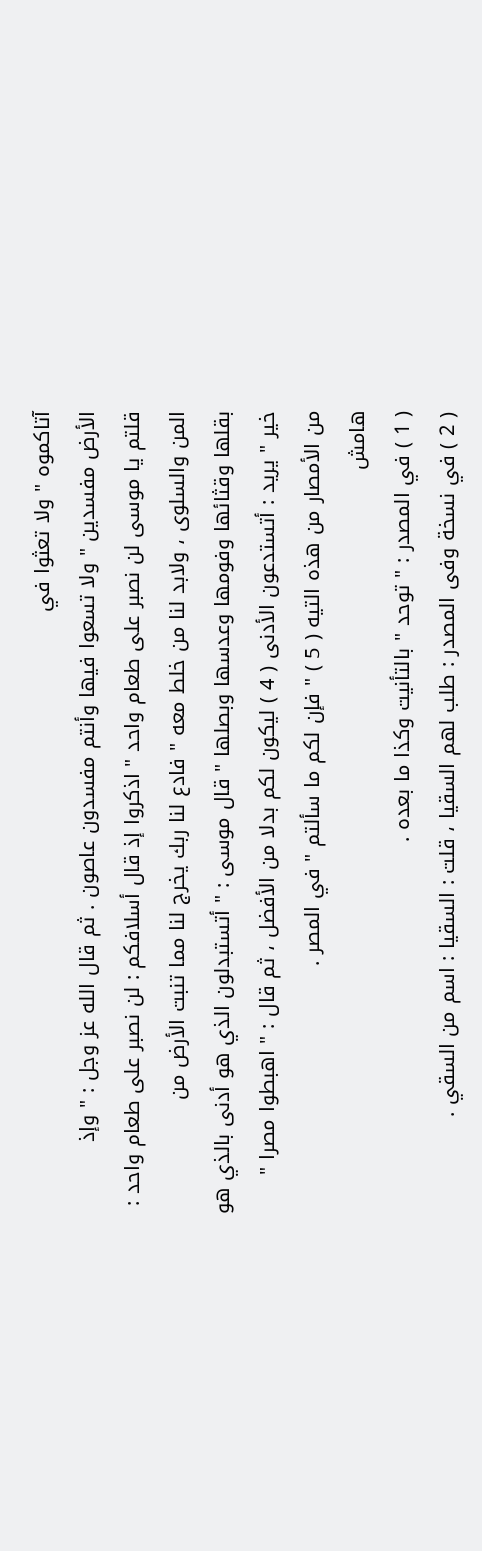آتاكموه " ولا تعثوا في
الأرض مفسدين " ولا تسعوا فيها وأنتم مفسدون عاصون . ثم قال الله عز وجل : " وإذ
قلتم يا موسى لن نصبر على طعام واحد " اذكروا إذ قال أسلافكم : لن نصبر على طعام واحد :
المن والسلوى ، ولابد لنا من خلط معه " فادع لنا ربك يخرج لنا مما تنبت الأرض من
بقلها وقثائها وفومها وعدسها وبصلها " قال موسى : " أتستبدلون الذي هو أدنى بالذي هو
خير " يريد : أتستدعون الأدنى ( 4 ) ليكون لكم بدلا من الأفضل ، ثم قال : " اهبطوا مصرا "
من الأمصار من هذه التيه ( 5 ) " فإن لكم ما سألتم " في المصر .
هامش
( 1 ) في المصدر : " توحد " بالتأنيت وكذا ما بعده .
( 2 ) في نسخة وفى المصدر : طلب لهم السقيا ، قلت : السقيا : اسم من السقي .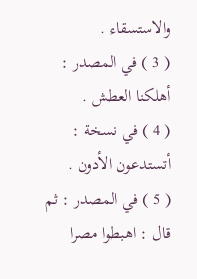والاستسقاء .
( 3 ) في المصدر : أهلكنا العطش .
( 4 ) في نسخة : أتستدعون الأدون .
( 5 ) في المصدر : ثم قال : اهبطوا مصرا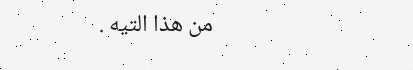من هذا التيه .